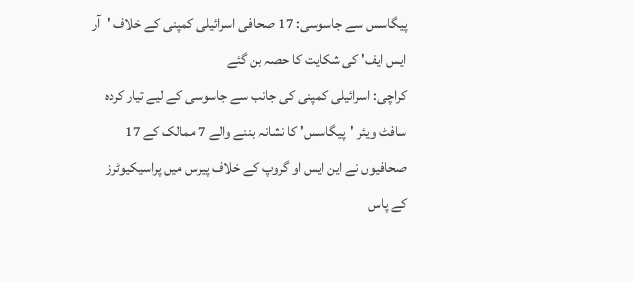پیگاسس سے جاسوسی: 17 صحافی اسرائیلی کمپنی کے خلاف 'آر ایس ایف' کی شکایت کا حصہ بن گئے
کراچی: اسرائیلی کمپنی کی جانب سے جاسوسی کے لیے تیار کردہ سافٹ ویئر 'پیگاسس' کا نشانہ بننے والے 7 ممالک کے 17 صحافیوں نے این ایس او گروپ کے خلاف پیرس میں پراسیکیوٹرز کے پاس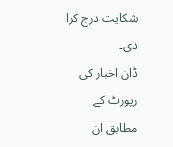شکایت درج کرا دی۔
ڈان اخبار کی رپورٹ کے مطابق ان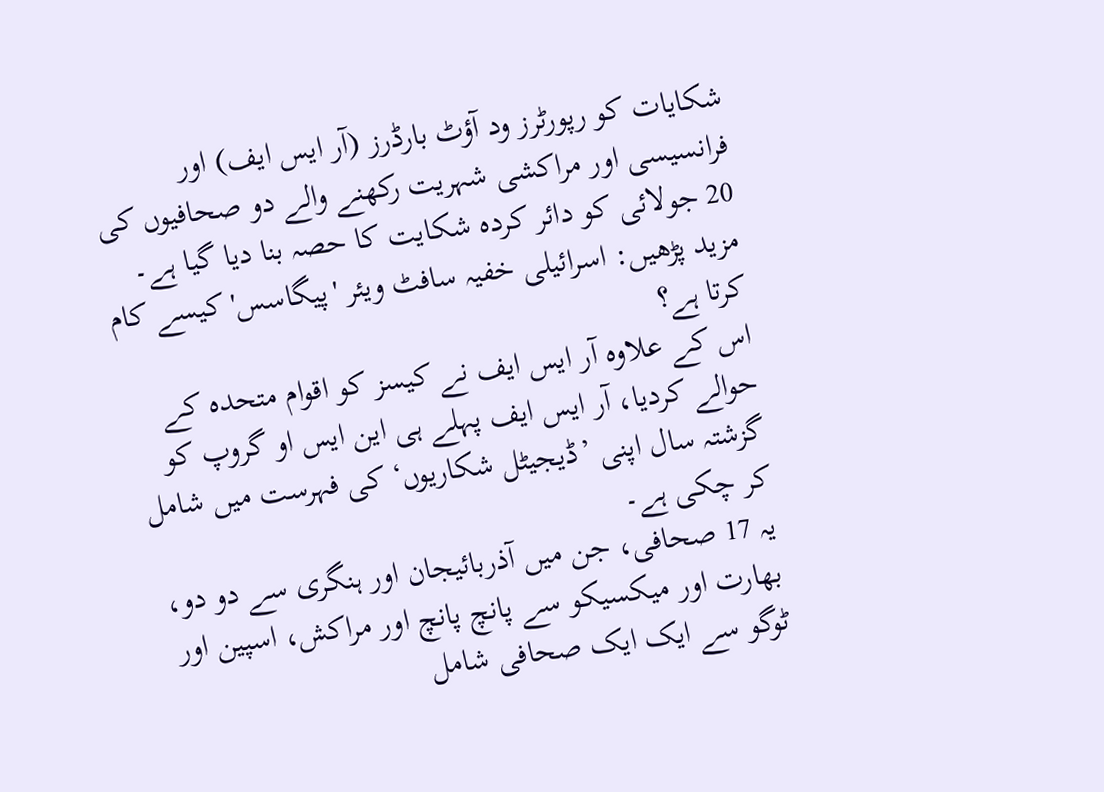شکایات کو رپورٹرز ود آؤٹ بارڈرز (آر ایس ایف) اور فرانسیسی اور مراکشی شہریت رکھنے والے دو صحافیوں کی 20 جولائی کو دائر کردہ شکایت کا حصہ بنا دیا گیا ہے۔
مزید پڑھیں: اسرائیلی خفیہ سافٹ ویئر 'پیگاسس' کیسے کام کرتا ہے؟
اس کے علاوہ آر ایس ایف نے کیسز کو اقوام متحدہ کے حوالے کردیا، آر ایس ایف پہلے ہی این ایس او گروپ کو گزشتہ سال اپنی ’ڈیجیٹل شکاریوں‘ کی فہرست میں شامل کر چکی ہے۔
یہ 17 صحافی، جن میں آذربائیجان اور ہنگری سے دو دو، بھارت اور میکسیکو سے پانچ پانچ اور مراکش، اسپین اور ٹوگو سے ایک ایک صحافی شامل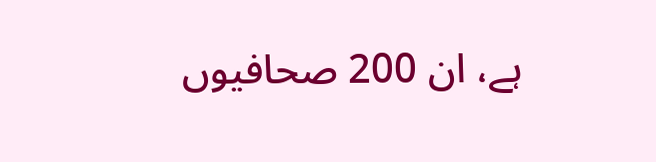ہے، ان 200 صحافیوں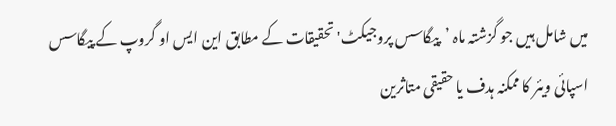میں شامل ہیں جو گزشتہ ماہ ’پیگاسس پروجیکٹ' تحقیقات کے مطابق این ایس او گروپ کے پیگاسس اسپائی ویئر کا ممکنہ ہدف یا حقیقی متاثرین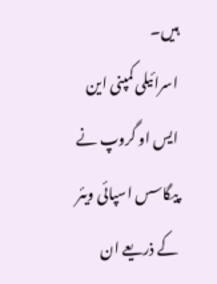ہیں۔
اسرائیلی کمپنی این ایس او گروپ نے پیگاسس اسپائی ویئر کے ذریعے ان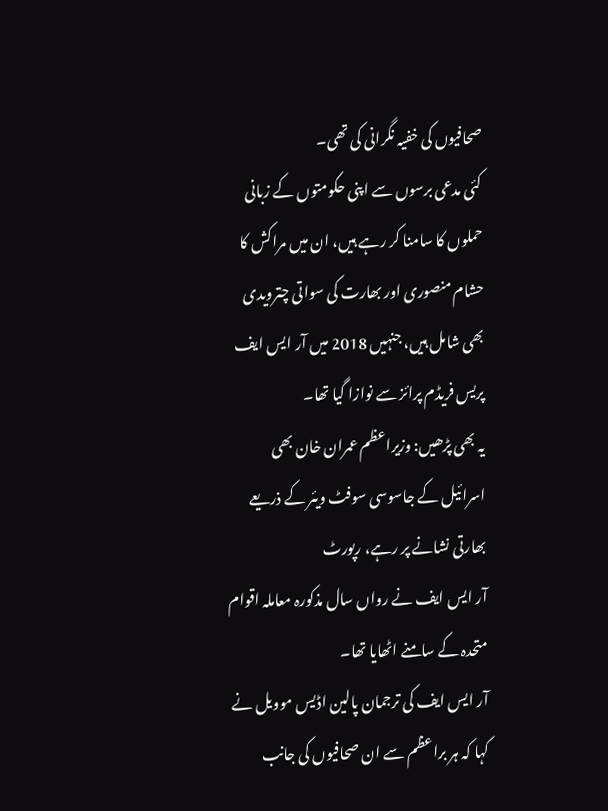صحافیوں کی خفیہ نگرانی کی تھی۔
کئی مدعی برسوں سے اپنی حکومتوں کے زبانی حملوں کا سامنا کر رہے ہیں، ان میں مراکش کا حشام منصوری اور بھارت کی سواتی چترویدی بھی شامل ہیں، جنہیں 2018 میں آر ایس ایف پریس فریڈم پرائز سے نوازا گیا تھا۔
یہ بھی پڑھیں: وزیراعظم عمران خان بھی اسرائیل کے جاسوسی سوفٹ ویئر کے ذریعے بھارتی نشانے پر رہے، رپورٹ
آر ایس ایف نے رواں سال مذکورہ معاملہ اقوام متحدہ کے سامنے اٹھایا تھا۔
آر ایس ایف کی ترجمان پالین اڈیس موویل نے کہا کہ ہر براعظم سے ان صحافیوں کی جانب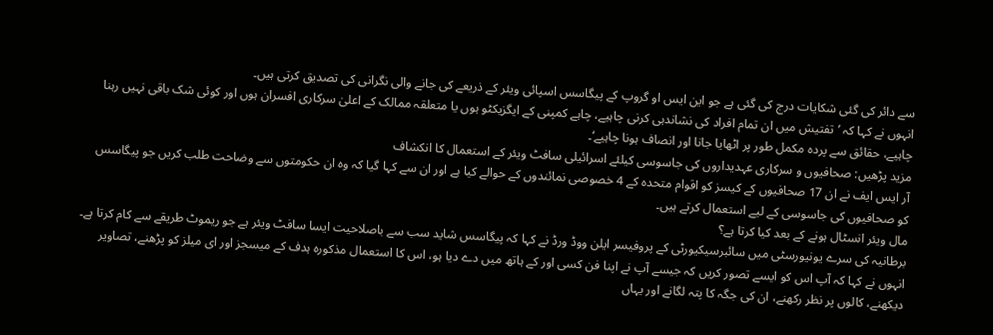سے دائر کی گئی شکایات درج کی گئی ہے جو این ایس او گروپ کے پیگاسس اسپائی ویئر کے ذریعے کی جانے والی نگرانی کی تصدیق کرتی ہیں۔
انہوں نے کہا کہ ’تفتیش میں ان تمام افراد کی نشاندہی کرنی چاہیے، چاہے کمپنی کے ایگزیکٹو ہوں یا متعلقہ ممالک کے اعلیٰ سرکاری افسران ہوں اور کوئی شک باقی نہیں رہنا چاہیے، حقائق سے پردہ مکمل طور پر اٹھایا جانا اور انصاف ہونا چاہیے‘۔
مزید پڑھیں: صحافیوں و سرکاری عہدیداروں کی جاسوسی کیلئے اسرائیلی سافٹ ویئر کے استعمال کا انکشاف
آر ایس ایف نے ان 17 صحافیوں کے کیسز کو اقوام متحدہ کے 4 خصوصی نمائندوں کے حوالے کیا ہے اور ان سے کہا گیا کہ وہ ان حکومتوں سے وضاحت طلب کریں جو پیگاسس کو صحافیوں کی جاسوسی کے لیے استعمال کرتے ہیں۔
مال ویئر انسٹال ہونے کے بعد کیا کرتا ہے؟
برطانیہ کی سرے یونیورسٹی میں سائبرسیکیورٹی کے پروفیسر ایلن ووڈ ورڈ نے کہا کہ پیگاسس شاید سب سے باصلاحیت ایسا سافٹ ویئر ہے جو ریموٹ طریقے سے کام کرتا ہے۔
انہوں نے کہا کہ آپ اس کو ایسے تصور کریں کہ جیسے آپ نے اپنا فن کسی اور کے ہاتھ میں دے دیا ہو، اس کا استعمال مذکورہ ہدف کے میسجز اور ای میلز کو پڑھنے، تصاویر دیکھنے، کالوں پر نظر رکھنے، ان کی جگہ کا پتہ لگانے اور یہاں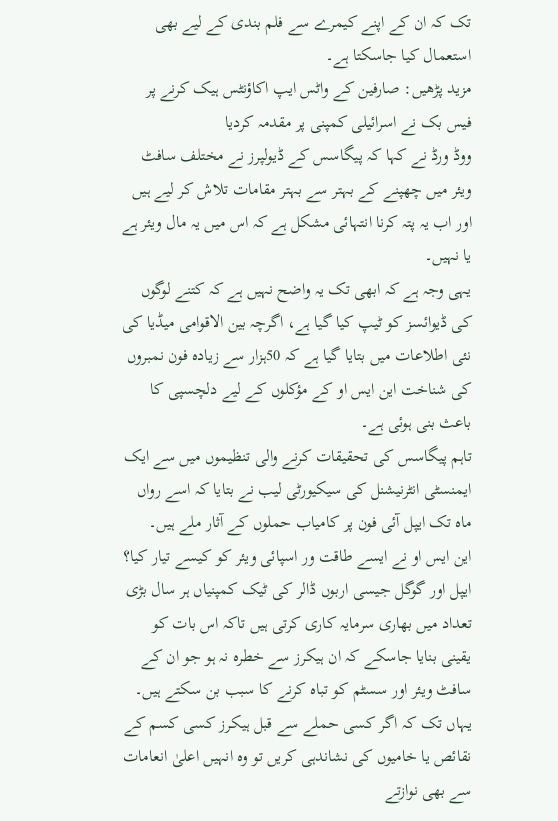تک کہ ان کے اپنے کیمرے سے فلم بندی کے لیے بھی استعمال کیا جاسکتا ہے۔
مزید پڑھیں: صارفین کے واٹس ایپ اکاؤنٹس ہیک کرنے پر فیس بک نے اسرائیلی کمپنی پر مقدمہ کردیا
ووڈ ورڈ نے کہا کہ پیگاسس کے ڈیولپرز نے مختلف سافٹ ویئر میں چھپنے کے بہتر سے بہتر مقامات تلاش کر لیے ہیں اور اب یہ پتہ کرنا انتہائی مشکل ہے کہ اس میں یہ مال ویئر ہے یا نہیں۔
یہی وجہ ہے کہ ابھی تک یہ واضح نہیں ہے کہ کتنے لوگوں کی ڈیوائسز کو ٹیپ کیا گیا ہے، اگرچہ بین الاقوامی میڈیا کی نئی اطلاعات میں بتایا گیا ہے کہ 50ہزار سے زیادہ فون نمبروں کی شناخت این ایس او کے مؤکلوں کے لیے دلچسپی کا باعث بنی ہوئی ہے۔
تاہم پیگاسس کی تحقیقات کرنے والی تنظیموں میں سے ایک ایمنسٹی انٹرنیشنل کی سیکیورٹی لیب نے بتایا کہ اسے رواں ماہ تک ایپل آئی فون پر کامیاب حملوں کے آثار ملے ہیں۔
این ایس او نے ایسے طاقت ور اسپائی ویئر کو کیسے تیار کیا؟
ایپل اور گوگل جیسی اربوں ڈالر کی ٹیک کمپنیاں ہر سال بڑی تعداد میں بھاری سرمایہ کاری کرتی ہیں تاکہ اس بات کو یقینی بنایا جاسکے کہ ان ہیکرز سے خطرہ نہ ہو جو ان کے سافٹ ویئر اور سسٹم کو تباہ کرنے کا سبب بن سکتے ہیں۔
یہاں تک کہ اگر کسی حملے سے قبل ہیکرز کسی کسم کے نقائص یا خامیوں کی نشاندہی کریں تو وہ انہیں اعلیٰ انعامات سے بھی نوازتے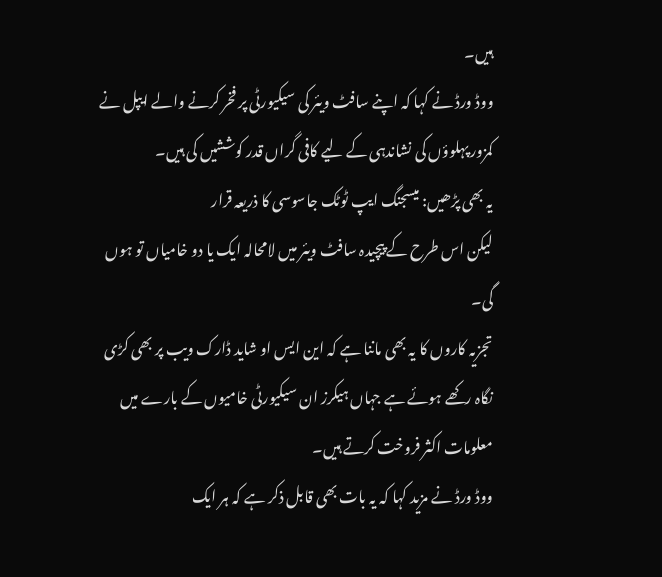ہیں۔
ووڈ ورڈ نے کہا کہ اپنے سافٹ ویئر کی سیکیورٹی پر فخر کرنے والے ایپل نے کمزور پہلوؤں کی نشاندہی کے لیے کافی گراں قدر کوششیں کی ہیں۔
یہ بھی پڑھیں: میسجنگ ایپ ٹوٹک جاسوسی کا ذریعہ قرار
لیکن اس طرح کے پیچیدہ سافٹ ویئر میں لامحالہ ایک یا دو خامیاں تو ہوں گی۔
تجزیہ کاروں کا یہ بھی ماننا ہے کہ این ایس او شاید ڈارک ویب پر بھی کڑی نگاہ رکھے ہوئے ہے جہاں ہیکرز ان سیکیورٹی خامیوں کے بارے میں معلومات اکثر فروخت کرتے ہیں۔
ووڈ ورڈ نے مزید کہا کہ یہ بات بھی قابل ذکر ہے کہ ہر ایک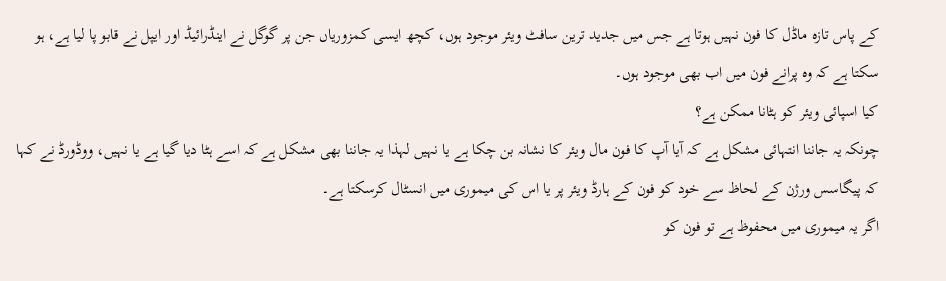کے پاس تازہ ماڈل کا فون نہیں ہوتا ہے جس میں جدید ترین سافٹ ویئر موجود ہوں، کچھ ایسی کمزوریاں جن پر گوگل نے اینڈرائیڈ اور ایپل نے قابو پا لیا ہے، ہو سکتا ہے کہ وہ پرانے فون میں اب بھی موجود ہوں۔
کیا اسپائی ویئر کو ہٹانا ممکن ہے؟
چونکہ یہ جاننا انتہائی مشکل ہے کہ آیا آپ کا فون مال ویئر کا نشانہ بن چکا ہے یا نہیں لہذا یہ جاننا بھی مشکل ہے کہ اسے ہٹا دیا گیا ہے یا نہیں، ووڈورڈ نے کہا کہ پیگاسس ورژن کے لحاظ سے خود کو فون کے ہارڈ ویئر پر یا اس کی میموری میں انسٹال کرسکتا ہے۔
اگر یہ میموری میں محفوظ ہے تو فون کو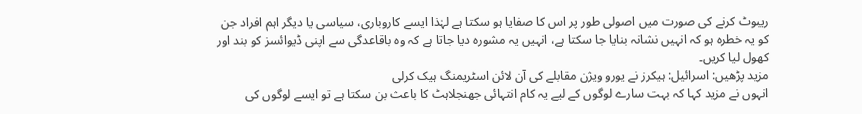ریبوٹ کرنے کی صورت میں اصولی طور پر اس کا صفایا ہو سکتا ہے لہٰذا ایسے کاروباری، سیاسی یا دیگر اہم افراد جن کو یہ خطرہ ہو کہ انہیں نشانہ بنایا جا سکتا ہے، انہیں یہ مشورہ دیا جاتا ہے کہ وہ باقاعدگی سے اپنی ڈیوائسز کو بند اور کھول لیا کریں۔
مزید پڑھیں: اسرائیل: ہیکرز نے یورو ویژن مقابلے کی آن لائن اسٹریمنگ ہیک کرلی
انہوں نے مزید کہا کہ بہت سارے لوگوں کے لیے یہ کام انتہائی جھنجلاہٹ کا باعث بن سکتا ہے تو ایسے لوگوں کی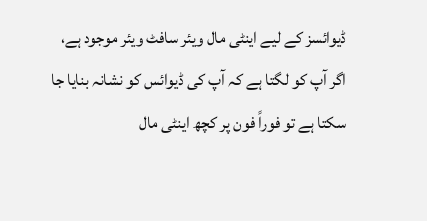ڈیوائسز کے لیے اینٹی مال ویئر سافٹ ویئر موجود ہے، اگر آپ کو لگتا ہے کہ آپ کی ڈیوائس کو نشانہ بنایا جا سکتا ہے تو فوراً فون پر کچھ اینٹی مال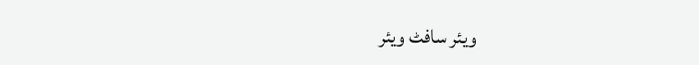ویئر سافٹ ویئر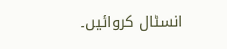انسٹال کروائیں۔